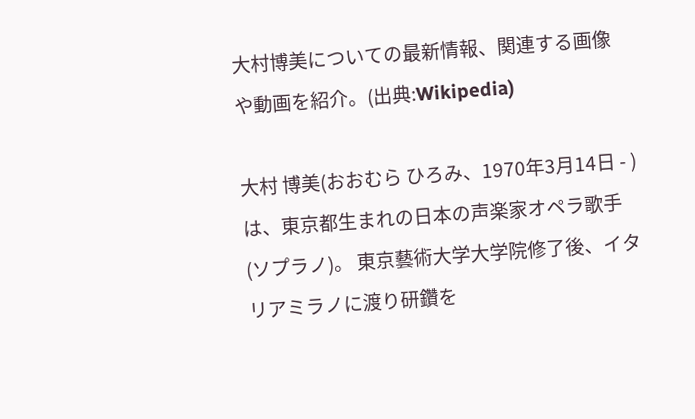大村博美についての最新情報、関連する画像や動画を紹介。(出典:Wikipedia)

大村 博美(おおむら ひろみ、1970年3月14日 - )は、東京都生まれの日本の声楽家オペラ歌手(ソプラノ)。 東京藝術大学大学院修了後、イタリアミラノに渡り研鑽を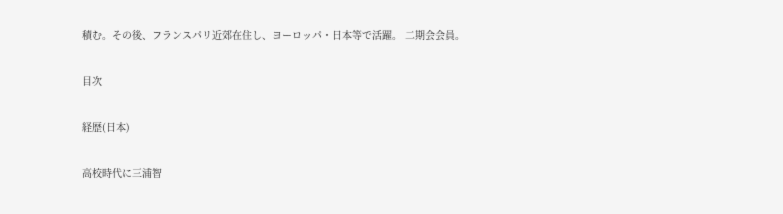積む。その後、フランスパリ近郊在住し、ヨーロッパ・日本等で活躍。 二期会会員。

目次

経歴(日本)

高校時代に三浦智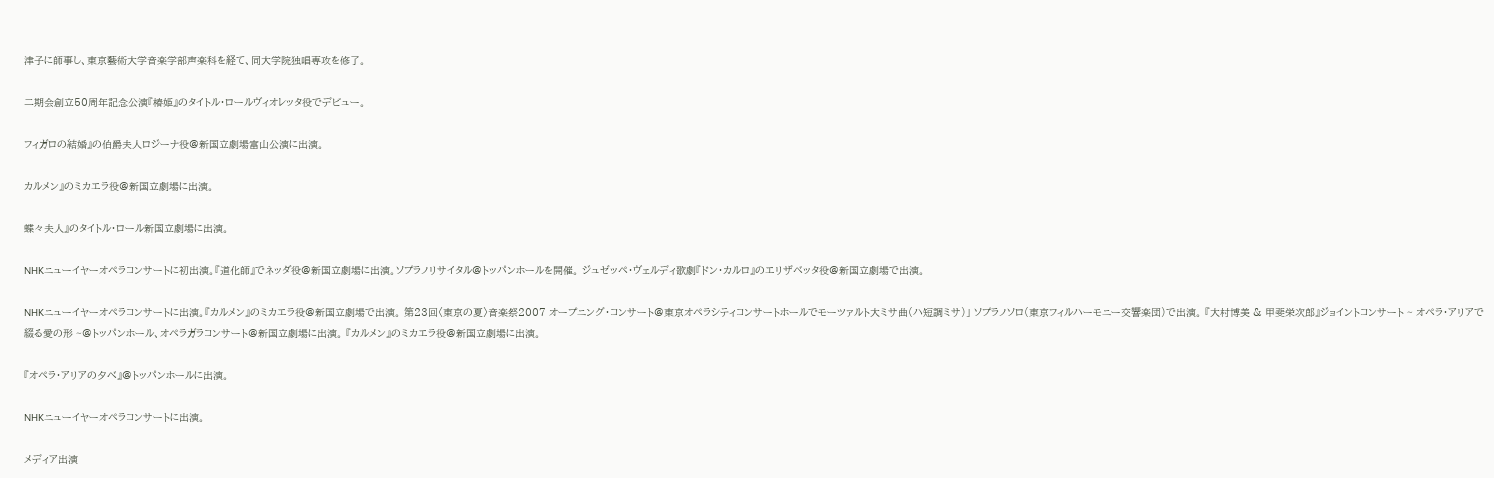津子に師事し、東京藝術大学音楽学部声楽科を経て、同大学院独唱専攻を修了。

二期会創立50周年記念公演『椿姫』のタイトル・ロールヴィオレッタ役でデビュー。

フィガロの結婚』の伯爵夫人ロジーナ役@新国立劇場富山公演に出演。

カルメン』のミカエラ役@新国立劇場に出演。

蝶々夫人』のタイトル・ロール新国立劇場に出演。

NHKニューイヤーオペラコンサートに初出演。『道化師』でネッダ役@新国立劇場に出演。ソプラノリサイタル@トッパンホールを開催。 ジュゼッペ・ヴェルディ歌劇『ドン・カルロ』のエリザベッタ役@新国立劇場で出演。

NHKニューイヤーオペラコンサートに出演。『カルメン』のミカエラ役@新国立劇場で出演。 第23回〈東京の夏〉音楽祭2007 オープニング・コンサート@東京オペラシティコンサートホールでモーツァルト大ミサ曲(ハ短調ミサ)」 ソプラノソロ(東京フィルハーモニー交響楽団)で出演。 『大村博美 & 甲斐栄次郎』ジョイントコンサート ~ オペラ・アリアで綴る愛の形 ~@トッパンホール、オペラガラコンサート@新国立劇場に出演。 『カルメン』のミカエラ役@新国立劇場に出演。

『オペラ・アリアの夕べ』@トッパンホールに出演。

NHKニューイヤーオペラコンサートに出演。

メディア出演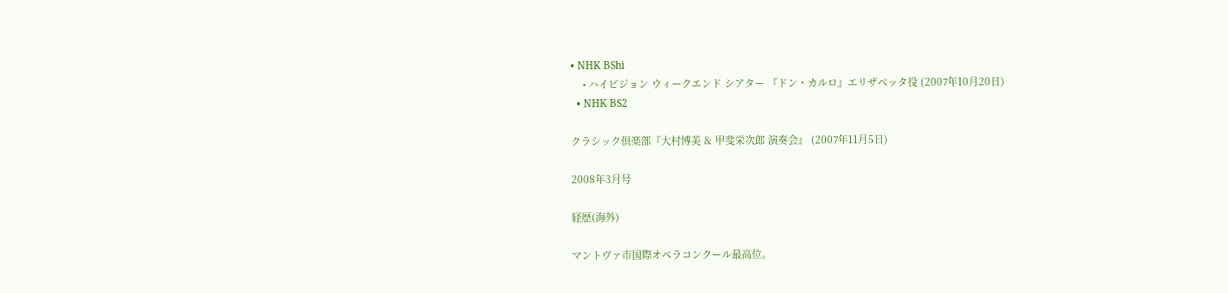• NHK BShi
    • ハイビジョン ウィークエンド シアター 『ドン・カルロ』エリザベッタ役 (2007年10月20日)
  • NHK BS2

クラシック倶楽部『大村博美 & 甲斐栄次郎 演奏会』 (2007年11月5日)

2008年3月号

経歴(海外)

マントヴァ市国際オペラコンクール最高位。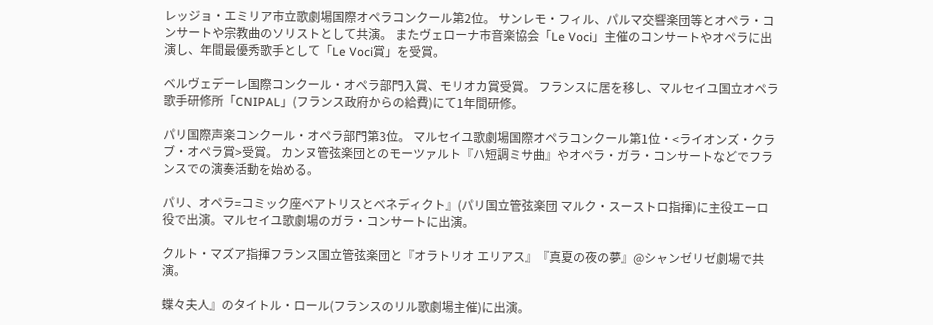レッジョ・エミリア市立歌劇場国際オペラコンクール第2位。 サンレモ・フィル、パルマ交響楽団等とオペラ・コンサートや宗教曲のソリストとして共演。 またヴェローナ市音楽協会「Le Voci」主催のコンサートやオペラに出演し、年間最優秀歌手として「Le Voci賞」を受賞。

ベルヴェデーレ国際コンクール・オペラ部門入賞、モリオカ賞受賞。 フランスに居を移し、マルセイユ国立オペラ歌手研修所「CNIPAL」(フランス政府からの給費)にて1年間研修。

パリ国際声楽コンクール・オペラ部門第3位。 マルセイユ歌劇場国際オペラコンクール第1位・<ライオンズ・クラブ・オペラ賞>受賞。 カンヌ管弦楽団とのモーツァルト『ハ短調ミサ曲』やオペラ・ガラ・コンサートなどでフランスでの演奏活動を始める。

パリ、オペラ=コミック座ベアトリスとベネディクト』(パリ国立管弦楽団 マルク・スーストロ指揮)に主役エーロ役で出演。マルセイユ歌劇場のガラ・コンサートに出演。

クルト・マズア指揮フランス国立管弦楽団と『オラトリオ エリアス』『真夏の夜の夢』@シャンゼリゼ劇場で共演。

蝶々夫人』のタイトル・ロール(フランスのリル歌劇場主催)に出演。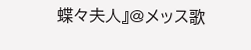蝶々夫人』@メッス歌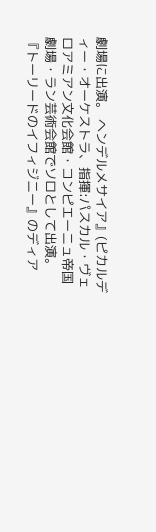劇場に出演。 ヘンデルメサイア』(ピカルディー・オーケストラ、指揮:パスカル・ヴェロアミアン文化会館・コンピエーニュ帝国劇場・ラン芸術会館でソロとして出演。 『トーリードのイフィジニー』のディア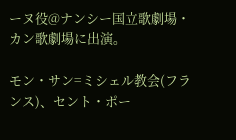ーヌ役@ナンシー国立歌劇場・カン歌劇場に出演。

モン・サン=ミシェル教会(フランス)、セント・ポー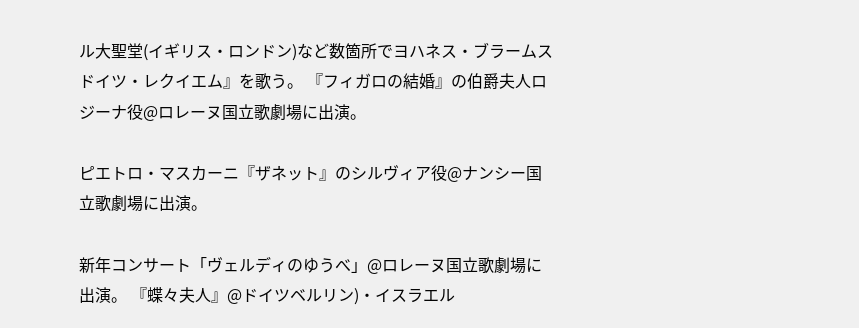ル大聖堂(イギリス・ロンドン)など数箇所でヨハネス・ブラームスドイツ・レクイエム』を歌う。 『フィガロの結婚』の伯爵夫人ロジーナ役@ロレーヌ国立歌劇場に出演。

ピエトロ・マスカーニ『ザネット』のシルヴィア役@ナンシー国立歌劇場に出演。

新年コンサート「ヴェルディのゆうべ」@ロレーヌ国立歌劇場に出演。 『蝶々夫人』@ドイツベルリン)・イスラエル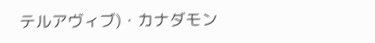テルアヴィブ)・カナダモン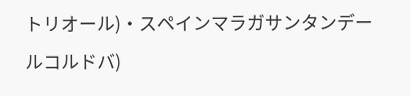トリオール)・スペインマラガサンタンデールコルドバ)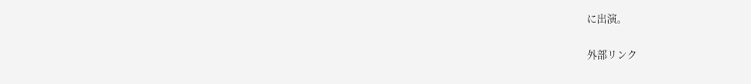に出演。

外部リンク